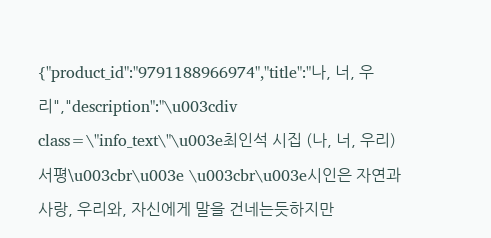{"product_id":"9791188966974","title":"나, 너, 우리","description":"\u003cdiv class=\"info_text\"\u003e최인석 시집 (나, 너, 우리) 서평\u003cbr\u003e \u003cbr\u003e시인은 자연과 사랑, 우리와, 자신에게 말을 건네는듯하지만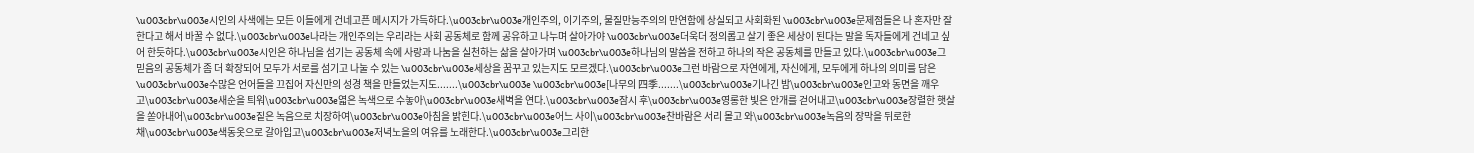\u003cbr\u003e시인의 사색에는 모든 이들에게 건네고픈 메시지가 가득하다.\u003cbr\u003e개인주의, 이기주의, 물질만능주의의 만연함에 상실되고 사회화된 \u003cbr\u003e문제점들은 나 혼자만 잘한다고 해서 바꿀 수 없다.\u003cbr\u003e나라는 개인주의는 우리라는 사회 공동체로 함께 공유하고 나누며 살아가야 \u003cbr\u003e더욱더 정의롭고 살기 좋은 세상이 된다는 말을 독자들에게 건네고 싶어 한듯하다.\u003cbr\u003e시인은 하나님을 섬기는 공동체 속에 사랑과 나눔을 실천하는 삶을 살아가며 \u003cbr\u003e하나님의 말씀을 전하고 하나의 작은 공동체를 만들고 있다.\u003cbr\u003e그 믿음의 공동체가 좀 더 확장되어 모두가 서로를 섬기고 나눌 수 있는 \u003cbr\u003e세상을 꿈꾸고 있는지도 모르겠다.\u003cbr\u003e그런 바람으로 자연에게, 자신에게, 모두에게 하나의 의미를 담은 \u003cbr\u003e수많은 언어들을 끄집어 자신만의 성경 책을 만들었는지도.......\u003cbr\u003e \u003cbr\u003e[나무의 四季.......\u003cbr\u003e기나긴 밤\u003cbr\u003e인고와 동면을 깨우고\u003cbr\u003e새순을 틔워\u003cbr\u003e엷은 녹색으로 수놓아\u003cbr\u003e새벽을 연다.\u003cbr\u003e잠시 후\u003cbr\u003e영롱한 빛은 안개를 걷어내고\u003cbr\u003e장렬한 햇살을 쏟아내어\u003cbr\u003e짙은 녹음으로 치장하여\u003cbr\u003e아침을 밝힌다.\u003cbr\u003e어느 사이\u003cbr\u003e찬바람은 서리 몰고 와\u003cbr\u003e녹음의 장막을 뒤로한 채\u003cbr\u003e색동옷으로 갈아입고\u003cbr\u003e저녁노을의 여유를 노래한다.\u003cbr\u003e그리한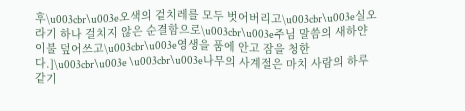후\u003cbr\u003e오색의 겉치레를 모두 벗어버리고\u003cbr\u003e실오라기 하나 걸치지 않은 순결함으로\u003cbr\u003e주님 말씀의 새하얀 이불 덮어쓰고\u003cbr\u003e영생을 품에 안고 잠을 청한다.]\u003cbr\u003e \u003cbr\u003e나무의 사계절은 마치 사람의 하루 같기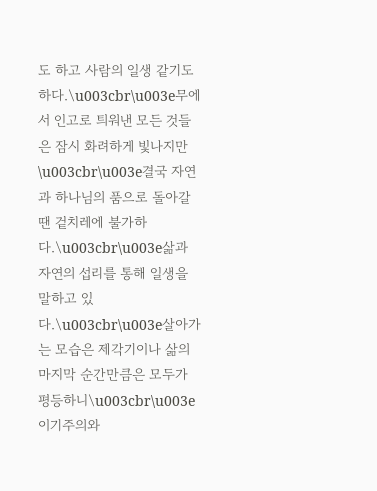도 하고 사람의 일생 같기도 하다.\u003cbr\u003e무에서 인고로 틔워낸 모든 것들은 잠시 화려하게 빛나지만 \u003cbr\u003e결국 자연과 하나님의 품으로 돌아갈 땐 겉치레에 불가하다.\u003cbr\u003e삶과 자연의 섭리를 통해 일생을 말하고 있다.\u003cbr\u003e살아가는 모습은 제각기이나 삶의 마지막 순간만큼은 모두가 평등하니\u003cbr\u003e이기주의와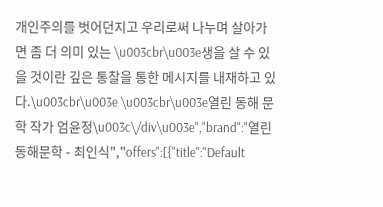개인주의를 벗어던지고 우리로써 나누며 살아가면 좀 더 의미 있는 \u003cbr\u003e생을 살 수 있을 것이란 깊은 통찰을 통한 메시지를 내재하고 있다.\u003cbr\u003e \u003cbr\u003e열린 동해 문학 작가 엄윤정\u003c\/div\u003e","brand":"열린동해문학 - 최인식","offers":[{"title":"Default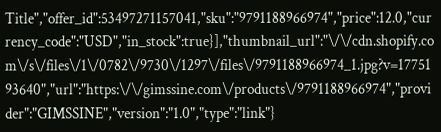Title","offer_id":53497271157041,"sku":"9791188966974","price":12.0,"currency_code":"USD","in_stock":true}],"thumbnail_url":"\/\/cdn.shopify.com\/s\/files\/1\/0782\/9730\/1297\/files\/9791188966974_1.jpg?v=1775193640","url":"https:\/\/gimssine.com\/products\/9791188966974","provider":"GIMSSINE","version":"1.0","type":"link"}